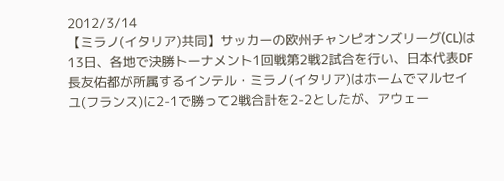2012/3/14
【ミラノ(イタリア)共同】サッカーの欧州チャンピオンズリーグ(CL)は13日、各地で決勝トーナメント1回戦第2戦2試合を行い、日本代表DF長友佑都が所属するインテル・ミラノ(イタリア)はホームでマルセイユ(フランス)に2-1で勝って2戦合計を2-2としたが、アウェー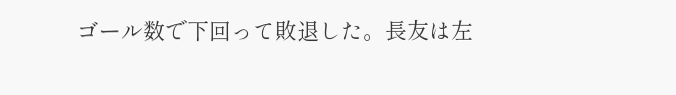ゴール数で下回って敗退した。長友は左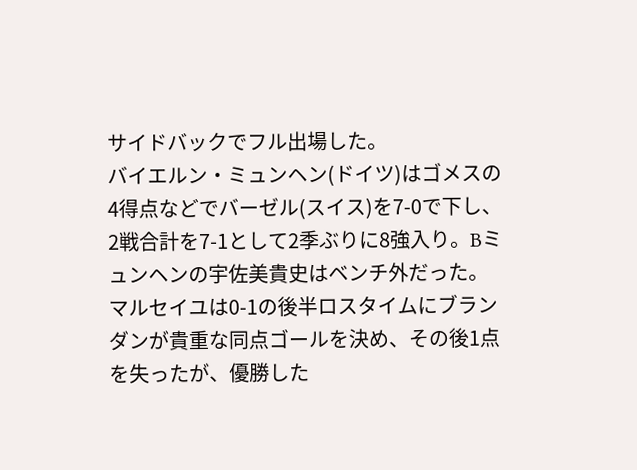サイドバックでフル出場した。
バイエルン・ミュンヘン(ドイツ)はゴメスの4得点などでバーゼル(スイス)を7-0で下し、2戦合計を7-1として2季ぶりに8強入り。Bミュンヘンの宇佐美貴史はベンチ外だった。
マルセイユは0-1の後半ロスタイムにブランダンが貴重な同点ゴールを決め、その後1点を失ったが、優勝した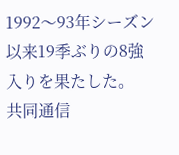1992〜93年シーズン以来19季ぶりの8強入りを果たした。
共同通信